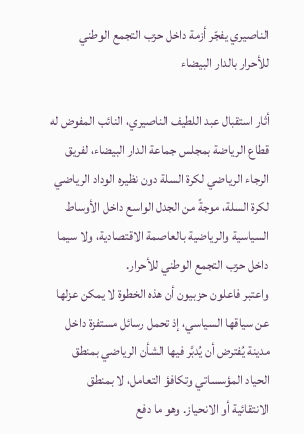الناصيري يفجّر أزمة داخل حزب التجمع الوطني للأحرار بالدار البيضاء

أثار استقبال عبد اللطيف الناصيري، النائب المفوض له قطاع الرياضة بمجلس جماعة الدار البيضاء، لفريق الرجاء الرياضي لكرة السلة دون نظيره الوداد الرياضي لكرة السلة، موجةً من الجدل الواسع داخل الأوساط السياسية والرياضية بالعاصمة الاقتصادية، ولا سيما داخل حزب التجمع الوطني للأحرار.
واعتبر فاعلون حزبيون أن هذه الخطوة لا يمكن عزلها عن سياقها السياسي، إذ تحمل رسائل مستفزة داخل مدينة يُفترض أن يُدبَّر فيها الشأن الرياضي بمنطق الحياد المؤسساتي وتكافؤ التعامل، لا بمنطق الانتقائية أو الانحياز. وهو ما دفع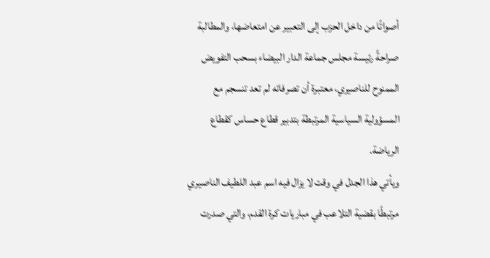أصواتًا من داخل الحزب إلى التعبير عن امتعاضها، والمطالبة صراحةً رئيسة مجلس جماعة الدار البيضاء بسحب التفويض الممنوح للناصيري، معتبرة أن تصرفاته لم تعد تنسجم مع المسؤولية السياسية المرتبطة بتدبير قطاع حساس كقطاع الرياضة.
ويأتي هذا الجدل في وقت لا يزال فيه اسم عبد اللطيف الناصيري مرتبطًا بقضية التلاعب في مباريات كرة القدم، والتي صدرت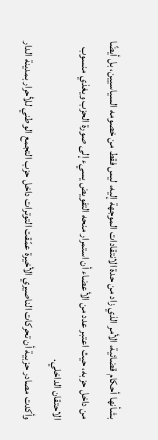بشأنها أحكام قضائية، الأمر الذي زاد من حدة الانتقادات الموجهة إليه، ليس فقط من خصومه السياسيين، بل أيضًا من داخل حزبه، حيث اعتبر عدد من الأعضاء أن استمرار منحه التفويض يسيء إلى صورة الحزب ويغذي منسوب الاحتقان الداخلي.
وأكدت مصادر حزبية أن تحركات الناصيري الأخيرة عمّقت التوترات داخل حزب التجمع الوطني للأحرار بمدينة الدار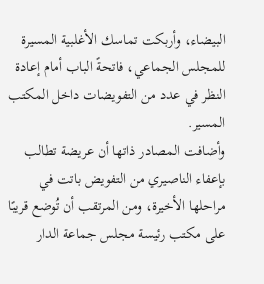البيضاء، وأربكت تماسك الأغلبية المسيرة للمجلس الجماعي، فاتحةً الباب أمام إعادة النظر في عدد من التفويضات داخل المكتب المسير.
وأضافت المصادر ذاتها أن عريضة تطالب بإعفاء الناصيري من التفويض باتت في مراحلها الأخيرة، ومن المرتقب أن تُوضع قريبًا على مكتب رئيسة مجلس جماعة الدار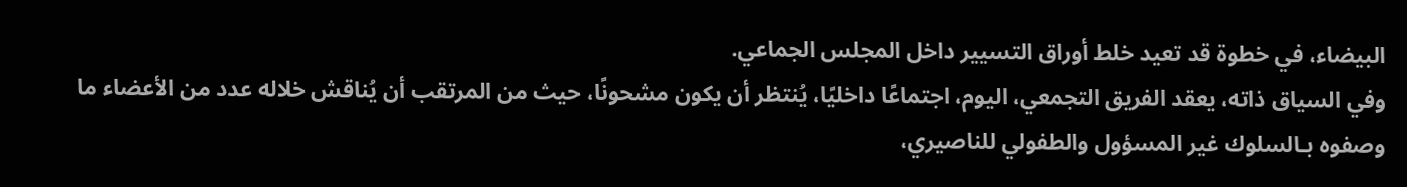البيضاء، في خطوة قد تعيد خلط أوراق التسيير داخل المجلس الجماعي.
وفي السياق ذاته، يعقد الفريق التجمعي، اليوم، اجتماعًا داخليًا، يُنتظر أن يكون مشحونًا، حيث من المرتقب أن يُناقش خلاله عدد من الأعضاء ما وصفوه بـالسلوك غير المسؤول والطفولي للناصيري،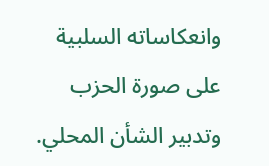وانعكاساته السلبية على صورة الحزب وتدبير الشأن المحلي.